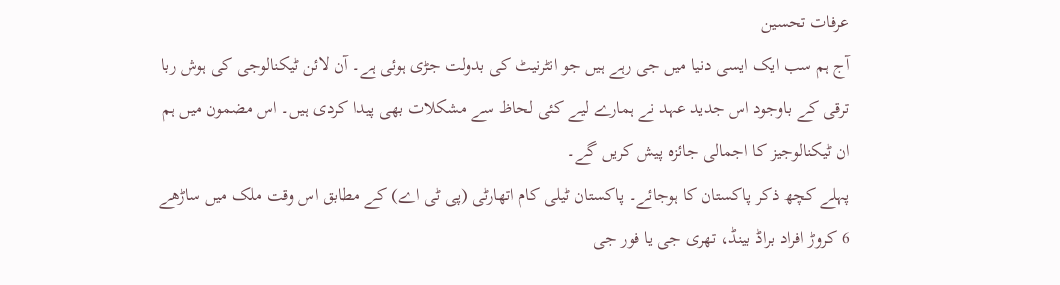عرفات تحسین
آج ہم سب ایک ایسی دنیا میں جی رہے ہیں جو انٹرنیٹ کی بدولت جڑی ہوئی ہے۔ آن لائن ٹیکنالوجی کی ہوش ربا ترقی کے باوجود اس جدید عہد نے ہمارے لیے کئی لحاظ سے مشکلات بھی پیدا کردی ہیں۔ اس مضمون میں ہم ان ٹیکنالوجیز کا اجمالی جائزہ پیش کریں گے۔
پہلے کچھ ذکر پاکستان کا ہوجائے۔ پاکستان ٹیلی کام اتھارٹی (پی ٹی اے) کے مطابق اس وقت ملک میں ساڑھے 6 کروڑ افراد براڈ بینڈ، تھری جی یا فور جی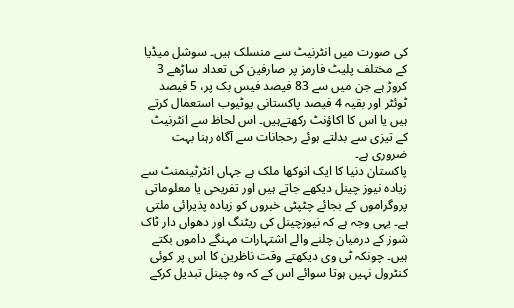کی صورت میں انٹرنیٹ سے منسلک ہیں۔ سوشل میڈیا کے مختلف پلیٹ فارمز پر صارفین کی تعداد ساڑھے 3 کروڑ ہے جن میں سے 83 فیصد فیس بک پر، 5 فیصد ٹوئٹر اور بقیہ 4 فیصد پاکستانی یوٹیوب استعمال کرتے ہیں یا اس کا اکاؤنٹ رکھتےہیں۔ اس لحاظ سے انٹرنیٹ کے تیزی سے بدلتے ہوئے رحجانات سے آگاہ رہنا بہت ضروری ہے۔
پاکستان دنیا کا ایک انوکھا ملک ہے جہاں انٹرٹینمنٹ سے زیادہ نیوز چینل دیکھے جاتے ہیں اور تفریحی یا معلوماتی پروگراموں کے بجائے چٹپٹی خبروں کو زیادہ پذیرائی ملتی ہے۔ یہی وجہ ہے کہ نیوزچینل کی ریٹنگ اور دھواں دار ٹاک شوز کے درمیان چلنے والے اشتہارات مہنگے داموں بکتے ہیں۔ چونکہ ٹی وی دیکھتے وقت ناظرین کا اس پر کوئی کنٹرول نہیں ہوتا سوائے اس کے کہ وہ چینل تبدیل کرکے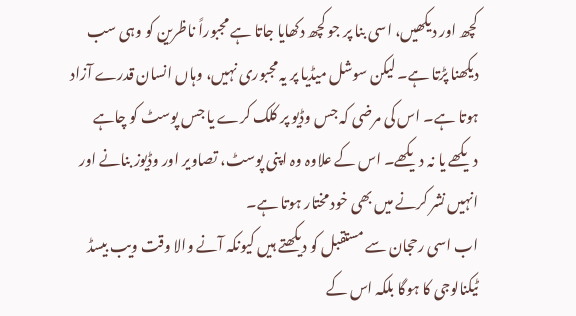کچھ اور دیکھیں، اسی بنا پر جو کچھ دکھایا جاتا ہے مجبوراً ناظرین کو وہی سب دیکھنا پڑتا ہے۔ لیکن سوشل میڈیا پر یہ مجبوری نہیں، وہاں انسان قدرے آزاد ہوتا ہے۔ اس کی مرضی کہ جس وڈیو پر کلک کرے یا جس پوسٹ کو چاہے دیکھے یا نہ دیکھے۔ اس کے علاوہ وہ اپنی پوسٹ، تصاویر اور وڈیوز بنانے اور انہیں نشر کرنے میں بھی خود مختار ہوتا ہے۔
اب اسی رحجان سے مستقبل کو دیکھتے ہیں کیونکہ آنے والا وقت ویب بیسڈ ٹیکنالوجی کا ہوگا بلکہ اس کے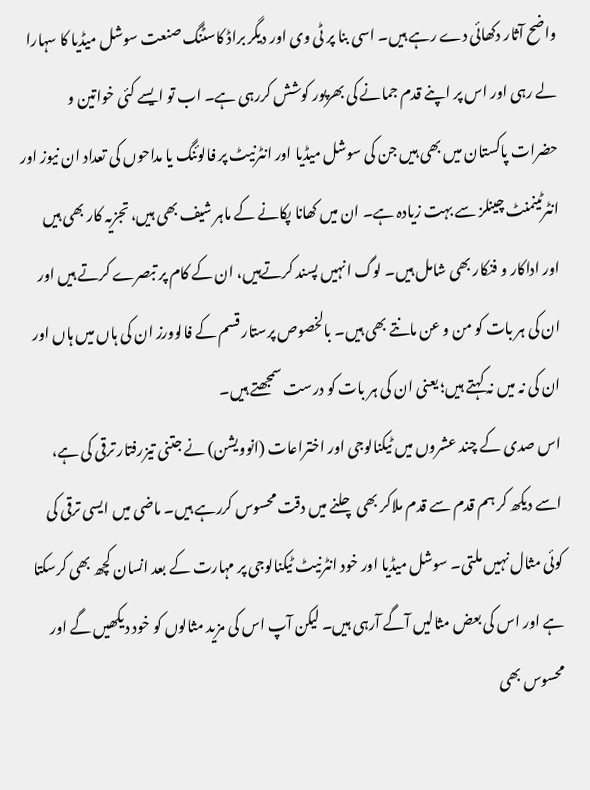واضح آثار دکھائی دے رہے ہیں۔ اسی بنا پر ٹی وی اور دیگر براڈ کاسٹنگ صنعت سوشل میڈیا کا سہارا لے رہی اور اس پر اپنے قدم جمانے کی بھرپور کوشش کررہی ہے۔ اب تو ایسے کئی خواتین و حضرات پاکستان میں بھی ہیں جن کی سوشل میڈیا اور انٹرنیٹ پر فالوئنگ یا مداحوں کی تعداد ان نیوز اور انٹرٹینمنٹ چینلز سے بہت زیادہ ہے۔ ان میں کھانا پکانے کے ماہر شیف بھی ہیں، تجزیہ کار بھی ہیں اور اداکار و فنکار بھی شامل ہیں۔ لوگ انہیں پسند کرتےہیں، ان کے کام پر تبصرے کرتے ہیں اور ان کی ہر بات کو من و عن مانتے بھی ہیں۔ بالخصوص پرستار قسم کے فالوورز ان کی ہاں میں ہاں اور ان کی نہ میں نہ کہتے ہیں؛ یعنی ان کی ہر بات کو درست سمجھتے ہیں۔
اس صدی کے چند عشروں میں ٹیکنالوجی اور اختراعات (انوویشن) نے جتنی تیزرفتار ترقی کی ہے، اسے دیکھ کر ہم قدم سے قدم ملاکر بھی چلنے میں دقت محسوس کررہے ہیں۔ ماضی میں ایسی ترقی کی کوئی مثال نہیں ملتی۔ سوشل میڈیا اور خود انٹرنیٹ ٹیکنالوجی پر مہارت کے بعد انسان کچھ بھی کرسکتا ہے اور اس کی بعض مثالیں آگے آرہی ہیں۔ لیکن آپ اس کی مزید مثالوں کو خود دیکھیں گے اور محسوس بھی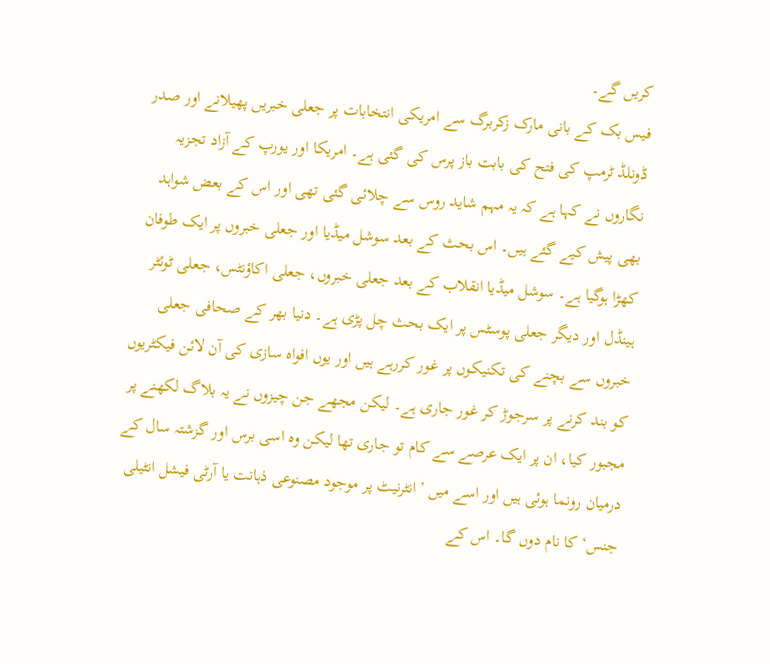کریں گے۔
فیس بک کے بانی مارک زکربرگ سے امریکی انتخابات پر جعلی خبریں پھیلانے اور صدر ڈونلڈ ٹرمپ کی فتح کی بابت باز پرس کی گئی ہے۔ امریکا اور یورپ کے آزاد تجزیہ نگاروں نے کہا ہے کہ یہ مہم شاید روس سے چلائی گئی تھی اور اس کے بعض شواہد بھی پیش کیے گئے ہیں۔ اس بحث کے بعد سوشل میڈیا اور جعلی خبروں پر ایک طوفان کھڑا ہوگیا ہے۔ سوشل میڈیا انقلاب کے بعد جعلی خبروں، جعلی اکاؤنٹس، جعلی ٹوئٹر ہینڈل اور دیگر جعلی پوسٹس پر ایک بحث چل پڑی ہے۔ دنیا بھر کے صحافی جعلی خبروں سے بچنے کی تکنیکوں پر غور کررہے ہیں اور یوں افواہ سازی کی آن لائن فیکٹریوں کو بند کرنے پر سرجوڑ کر غور جاری ہے۔ لیکن مجھے جن چیزوں نے یہ بلاگ لکھنے پر مجبور کیا، ان پر ایک عرصے سے کام تو جاری تھا لیکن وہ اسی برس اور گزشتہ سال کے درمیان رونما ہوئی ہیں اور اسے میں ’انٹرنیٹ پر موجود مصنوعی ذہانت یا آرٹی فیشل انٹیلی جنس‘ کا نام دوں گا۔ اس کے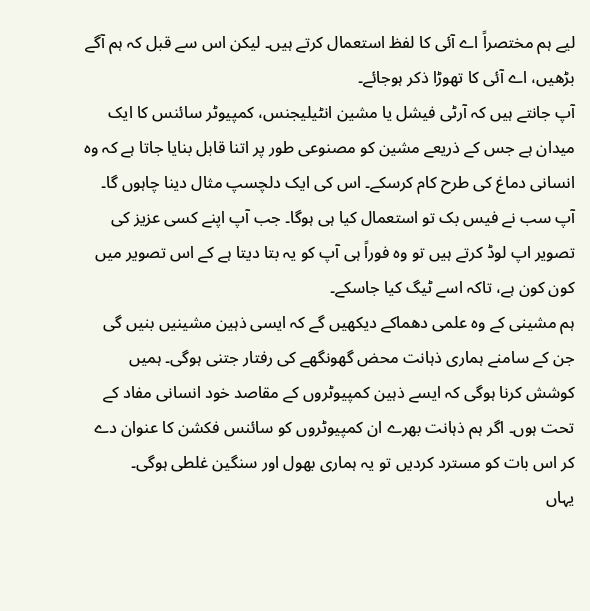لیے ہم مختصراً اے آئی کا لفظ استعمال کرتے ہیں۔ لیکن اس سے قبل کہ ہم آگے بڑھیں، اے آئی کا تھوڑا ذکر ہوجائے۔
آپ جانتے ہیں كہ آرٹی فیشل یا مشین انٹیلیجنس، کمپیوٹر سائنس کا ایک میدان ہے جس کے ذریعے مشین کو مصنوعی طور پر اتنا قابل بنایا جاتا ہے كہ وہ انسانی دماغ کی طرح کام کرسکے۔ اس کی ایک دلچسپ مثال دینا چاہوں گا۔ آپ سب نے فیس بک تو استعمال کیا ہی ہوگا۔ جب آپ اپنے کسی عزیز کی تصویر اپ لوڈ کرتے ہیں تو وہ فوراً ہی آپ کو یہ بتا دیتا ہے كے اس تصویر میں کون کون ہے، تاکہ اسے ٹیگ کیا جاسکے۔
ہم مشینی کے وہ علمی دھماکے دیکھیں گے کہ ایسی ذہین مشینیں بنیں گی جن کے سامنے ہماری ذہانت محض گھونگھے کی رفتار جتنی ہوگی۔ ہمیں کوشش کرنا ہوگی کہ ایسے ذہین کمپیوٹروں کے مقاصد خود انسانی مفاد کے تحت ہوں۔ اگر ہم ذہانت بھرے ان کمپیوٹروں کو سائنس فکشن کا عنوان دے کر اس بات کو مسترد کردیں تو یہ ہماری بھول اور سنگین غلطی ہوگی۔
یہاں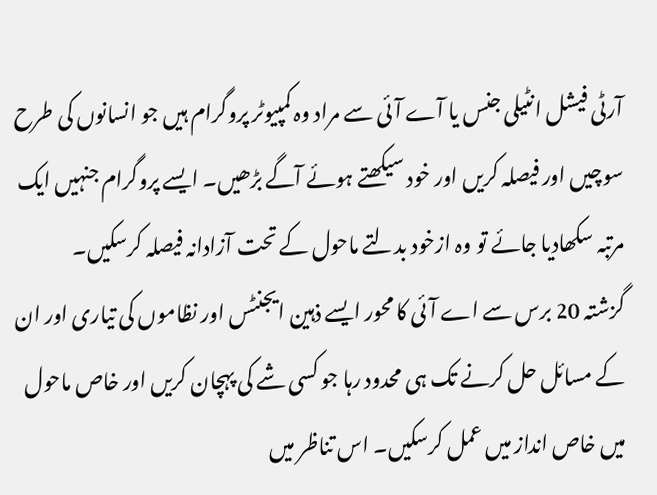آرٹی فیشل انٹیلی جنس یا آے آئی سے مراد وہ کمپیوٹر پروگرام ہیں جو انسانوں کی طرح سوچیں اور فیصلہ کریں اور خود سیکھتے ہوئے آگے بڑھیں۔ ایسے پروگرام جنہیں ایک مرتبہ سکھادیا جائے تو وہ ازخود بدلتے ماحول کے تحت آزادانہ فیصلہ کرسکیں۔
گزشتہ 20 برس سے اے آئی کا محور ایسے ذہین ایجنٹس اور نظاموں کی تیاری اور ان کے مسائل حل کرنے تک ہی محدود رہا جو کسی شے کی پہچان کریں اور خاص ماحول میں خاص انداز میں عمل کرسکیں۔ اس تناظر میں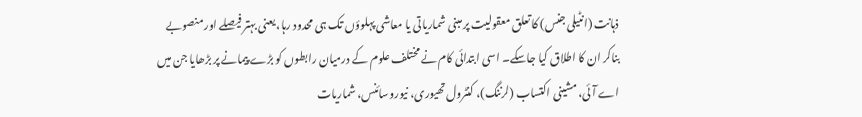ذہانت (انٹیلی جنس) کا تعلق معقولیت پر مبنی شماریاتی یا معاشی پہلوؤں تک ہی محدود رہا، یعنی بہتر فیصلے اور منصوبے بناکر ان کا اطلاق کیا جاسکے۔ اسی ابتدائی کام نے مختلف علوم کے درمیان رابطوں کو بڑے پیمانے پر بڑھایا جن میں اے آئی، مشینی اکتساب (لرننگ)، کنٹرول تھیوری، نیوروسائنس، شماریات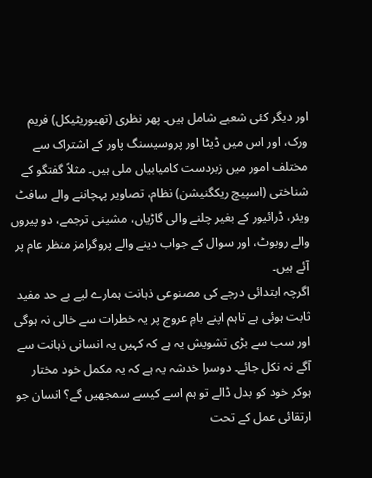اور دیگر کئی شعبے شامل ہیں۔ پھر نظری (تھیوریٹیکل) فریم ورک، اور اس میں ڈیٹا اور پروسیسنگ پاور کے اشتراک سے مختلف امور میں زبردست کامیابیاں ملی ہیں۔ مثلاً گفتگو کے شناختی (اسپیچ ریکگنیشن) نظام، تصاویر پہچاننے والے سافٹ ویئر، ڈرائیور کے بغیر چلنے والی گاڑیاں، مشینی ترجمے، دو پیروں والے روبوٹ، اور سوال کے جواب دینے والے پروگرامز منظر عام پر آئے ہیں۔
اگرچہ ابتدائی درجے کی مصنوعی ذہانت ہمارے لیے بے حد مفید ثابت ہوئی ہے تاہم اپنے بامِ عروج پر یہ خطرات سے خالی نہ ہوگی اور سب سے بڑی تشویش یہ ہے کہ کہیں یہ انسانی ذہانت سے آگے نہ نکل جائے۔ دوسرا خدشہ یہ ہے کہ یہ مکمل خود مختار ہوکر خود کو بدل ڈالے تو ہم اسے کیسے سمجھیں گے؟ انسان جو ارتقائی عمل کے تحت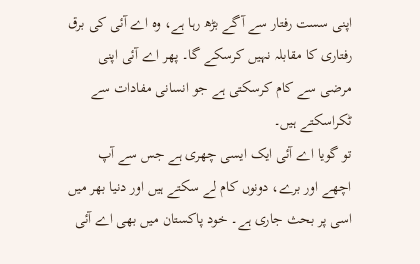اپنی سست رفتار سے آگے بڑھ رہا ہے، وہ اے آئی کی برق رفتاری کا مقابلہ نہیں کرسکے گا۔ پھر اے آئی اپنی مرضی سے کام کرسکتی ہے جو انسانی مفادات سے ٹکراسکتے ہیں۔
تو گویا اے آئی ایک ایسی چھری ہے جس سے آپ اچھے اور برے، دونوں کام لے سکتے ہیں اور دنیا بھر میں اسی پر بحث جاری ہے۔ خود پاکستان میں بھی اے آئی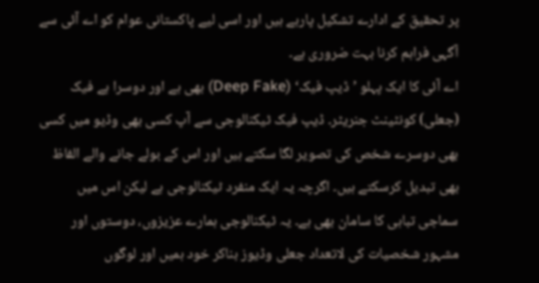پر تحقیق کے ادارے تشکیل پارہے ہیں اور اسی لیے پاکستانی عوام کو اے آئی سے آگہی فراہم کرنا بہت ضروری ہے۔
اے آئی کا ایک پہلو ’ڈیپ فیک‘ (Deep Fake) بھی ہے اور دوسرا ہے فیک (جعلی) کونٹینٹ جنریٹر۔ ڈیپ فیک ٹیکنالوجی سے آپ کسی بھی وڈیو میں کسی بھی دوسرے شخص کی تصویر لگا سکتے ہیں اور اس کے بولے جانے والے الفاظ بھی تبدیل کرسکتے ہیں۔ اگرچہ یہ ایک منفرد ٹیکنالوجی ہے لیکن اس میں سماجی تباہی کا سامان بھی ہے۔ یہ ٹیکنالوجی ہمارے عزیزوں، دوستوں اور مشہور شخصیات کی لاتعداد جعلی وڈیوز بناکر خود ہمیں اور لوگوں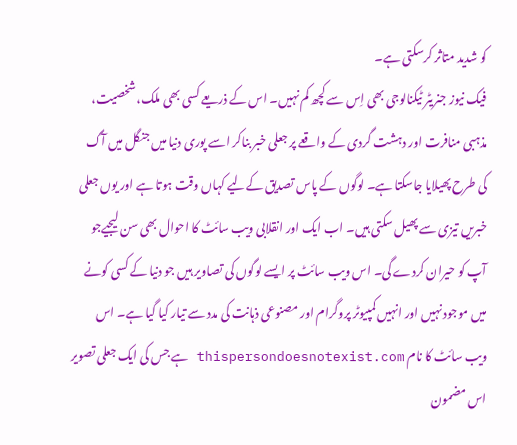کو شدید متاثر کرسکتی ہے۔
فیک نیوز جنریٹر ٹیکنالوجی بھی اِس سے کچھ کم نہیں۔ اس کے ذریعے کسی بھی ملک، شخصیت، مذہبی منافرت اور دہشت گردی کے واقعے پر جعلی خبر بناکر اسے پوری دنیا میں جنگل میں آگ کی طرح پھیلایا جاسکتا ہے۔ لوگوں کے پاس تصدیق کےلیے کہاں وقت ہوتا ہے اور یوں جعلی خبریں تیزی سے پھیل سکتی ہیں۔ اب ایک اور انقلابی ویب سائٹ کا احوال بھی سن لیجیےجو آپ کو حیران کردے گی۔ اس ویب سائٹ پر ایسے لوگوں کی تصاویر ہیں جو دنیا کے کسی کونے میں موجود نہیں اور انہیں کمپیوٹر پروگرام اور مصنوعی ذہانت کی مدد سے تیار کیا گیا ہے۔ اس ویب سائٹ کا نام thispersondoesnotexist.com ہے جس کی ایک جعلی تصویر اس مضمون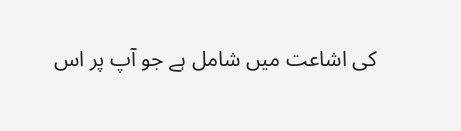کی اشاعت میں شامل ہے جو آپ پر اس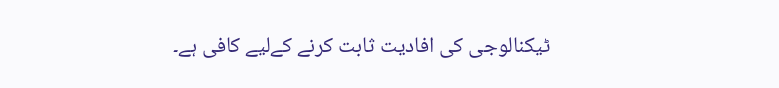ٹیکنالوجی کی افادیت ثابت کرنے کےلیے کافی ہے۔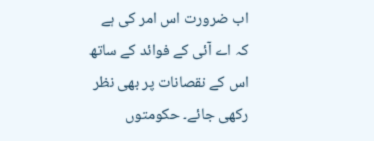اب ضرورت اس امر کی ہے کہ اے آئی کے فوائد کے ساتھ اس کے نقصانات پر بھی نظر رکھی جائے۔ حکومتوں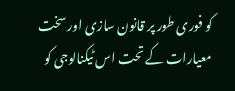کو فوری طور پر قانون سازی اور سخت معیارات کے تحت اس ٹیکنالوجی کو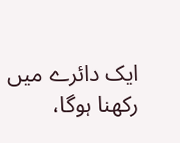ایک دائرے میں رکھنا ہوگا،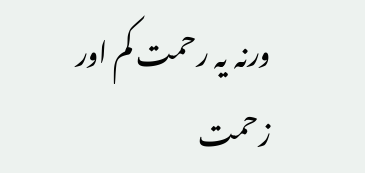ورنہ یہ رحمت کم اور زحمت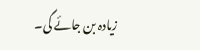زیادہ بن جائے گی۔